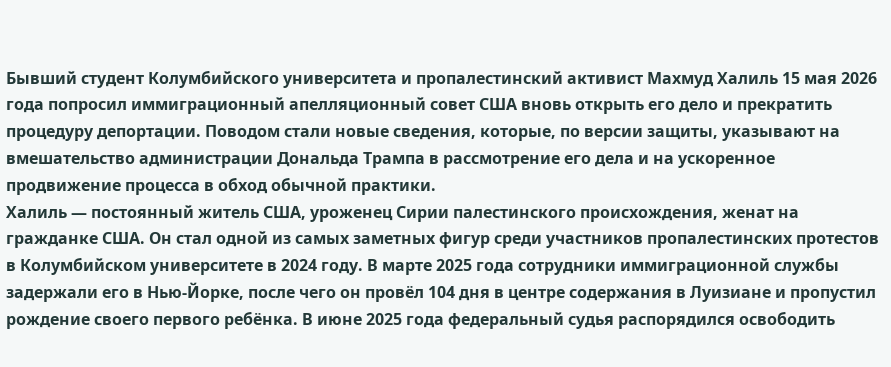Бывший студент Колумбийского университета и пропалестинский активист Махмуд Халиль 15 мая 2026 года попросил иммиграционный апелляционный совет США вновь открыть его дело и прекратить процедуру депортации. Поводом стали новые сведения, которые, по версии защиты, указывают на вмешательство администрации Дональда Трампа в рассмотрение его дела и на ускоренное продвижение процесса в обход обычной практики.
Халиль — постоянный житель США, уроженец Сирии палестинского происхождения, женат на гражданке США. Он стал одной из самых заметных фигур среди участников пропалестинских протестов в Колумбийском университете в 2024 году. В марте 2025 года сотрудники иммиграционной службы задержали его в Нью-Йорке, после чего он провёл 104 дня в центре содержания в Луизиане и пропустил рождение своего первого ребёнка. В июне 2025 года федеральный судья распорядился освободить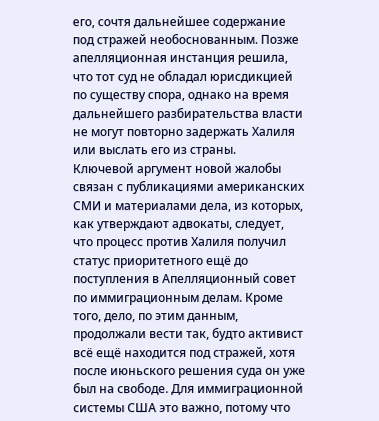его, сочтя дальнейшее содержание под стражей необоснованным. Позже апелляционная инстанция решила, что тот суд не обладал юрисдикцией по существу спора, однако на время дальнейшего разбирательства власти не могут повторно задержать Халиля или выслать его из страны.
Ключевой аргумент новой жалобы связан с публикациями американских СМИ и материалами дела, из которых, как утверждают адвокаты, следует, что процесс против Халиля получил статус приоритетного ещё до поступления в Апелляционный совет по иммиграционным делам. Кроме того, дело, по этим данным, продолжали вести так, будто активист всё ещё находится под стражей, хотя после июньского решения суда он уже был на свободе. Для иммиграционной системы США это важно, потому что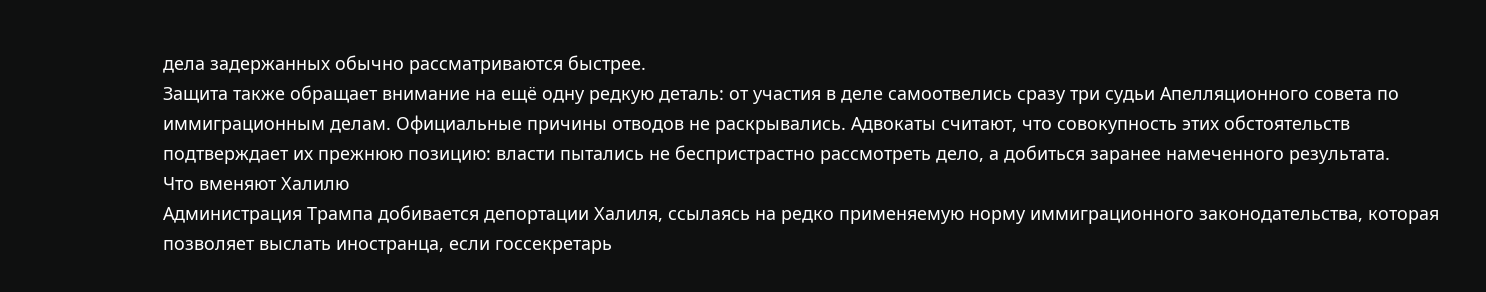дела задержанных обычно рассматриваются быстрее.
Защита также обращает внимание на ещё одну редкую деталь: от участия в деле самоотвелись сразу три судьи Апелляционного совета по иммиграционным делам. Официальные причины отводов не раскрывались. Адвокаты считают, что совокупность этих обстоятельств подтверждает их прежнюю позицию: власти пытались не беспристрастно рассмотреть дело, а добиться заранее намеченного результата.
Что вменяют Халилю
Администрация Трампа добивается депортации Халиля, ссылаясь на редко применяемую норму иммиграционного законодательства, которая позволяет выслать иностранца, если госсекретарь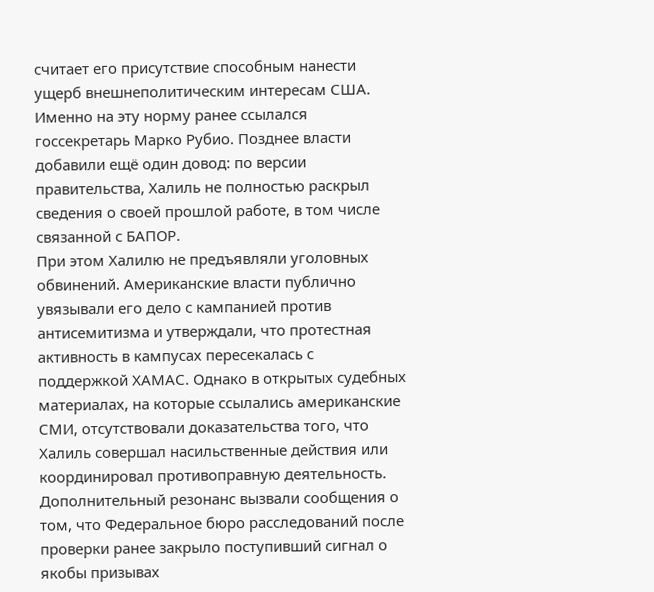считает его присутствие способным нанести ущерб внешнеполитическим интересам США. Именно на эту норму ранее ссылался госсекретарь Марко Рубио. Позднее власти добавили ещё один довод: по версии правительства, Халиль не полностью раскрыл сведения о своей прошлой работе, в том числе связанной с БАПОР.
При этом Халилю не предъявляли уголовных обвинений. Американские власти публично увязывали его дело с кампанией против антисемитизма и утверждали, что протестная активность в кампусах пересекалась с поддержкой ХАМАС. Однако в открытых судебных материалах, на которые ссылались американские СМИ, отсутствовали доказательства того, что Халиль совершал насильственные действия или координировал противоправную деятельность.
Дополнительный резонанс вызвали сообщения о том, что Федеральное бюро расследований после проверки ранее закрыло поступивший сигнал о якобы призывах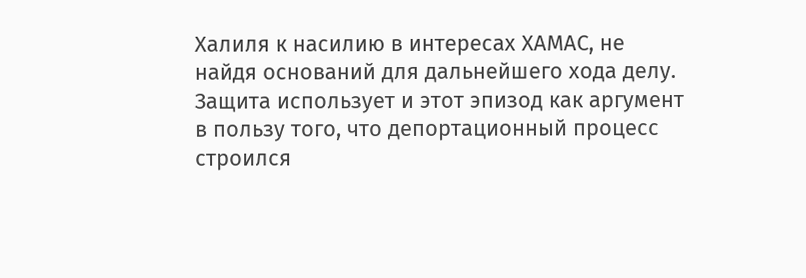Халиля к насилию в интересах ХАМАС, не найдя оснований для дальнейшего хода делу. Защита использует и этот эпизод как аргумент в пользу того, что депортационный процесс строился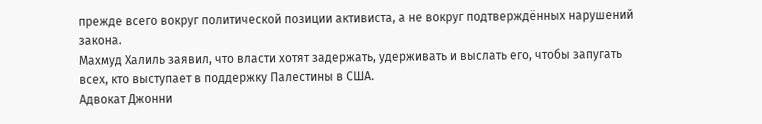прежде всего вокруг политической позиции активиста, а не вокруг подтверждённых нарушений закона.
Махмуд Халиль заявил, что власти хотят задержать, удерживать и выслать его, чтобы запугать всех, кто выступает в поддержку Палестины в США.
Адвокат Джонни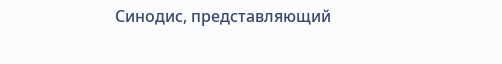Синодис, представляющий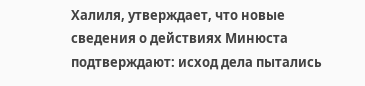Халиля, утверждает, что новые сведения о действиях Минюста подтверждают: исход дела пытались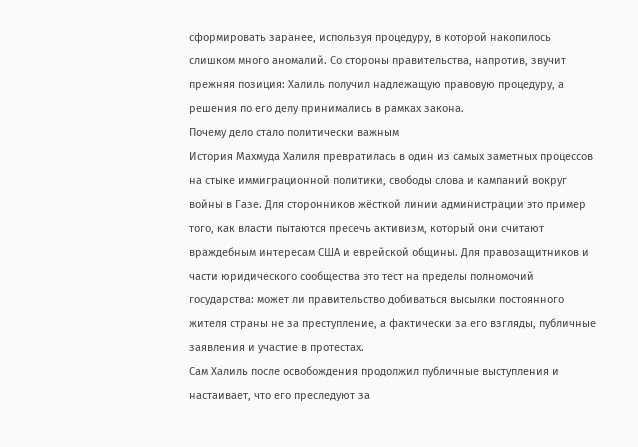сформировать заранее, используя процедуру, в которой накопилось слишком много аномалий. Со стороны правительства, напротив, звучит прежняя позиция: Халиль получил надлежащую правовую процедуру, а решения по его делу принимались в рамках закона.
Почему дело стало политически важным
История Махмуда Халиля превратилась в один из самых заметных процессов на стыке иммиграционной политики, свободы слова и кампаний вокруг войны в Газе. Для сторонников жёсткой линии администрации это пример того, как власти пытаются пресечь активизм, который они считают враждебным интересам США и еврейской общины. Для правозащитников и части юридического сообщества это тест на пределы полномочий государства: может ли правительство добиваться высылки постоянного жителя страны не за преступление, а фактически за его взгляды, публичные заявления и участие в протестах.
Сам Халиль после освобождения продолжил публичные выступления и настаивает, что его преследуют за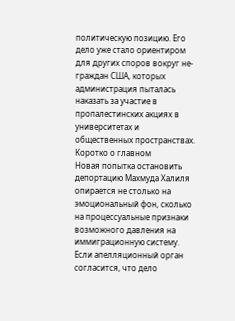политическую позицию. Его дело уже стало ориентиром для других споров вокруг не-граждан США, которых администрация пыталась наказать за участие в пропалестинских акциях в университетах и общественных пространствах.
Коротко о главном
Новая попытка остановить депортацию Махмуда Халиля опирается не столько на эмоциональный фон, сколько на процессуальные признаки возможного давления на иммиграционную систему. Если апелляционный орган согласится, что дело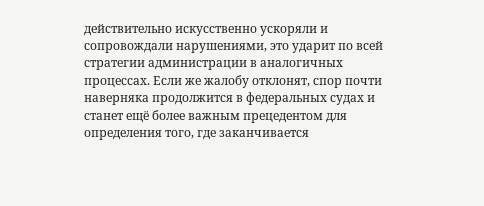действительно искусственно ускоряли и сопровождали нарушениями, это ударит по всей стратегии администрации в аналогичных процессах. Если же жалобу отклонят, спор почти наверняка продолжится в федеральных судах и станет ещё более важным прецедентом для определения того, где заканчивается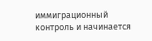иммиграционный контроль и начинается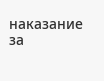наказание за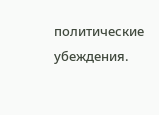политические убеждения.